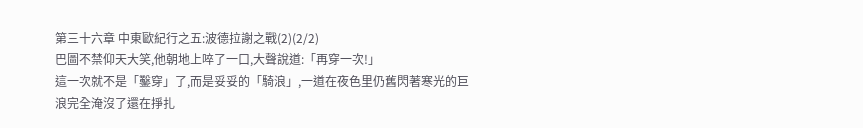第三十六章 中東歐紀行之五:波德拉謝之戰(2)(2/2)
巴圖不禁仰天大笑,他朝地上啐了一口,大聲說道:「再穿一次!」
這一次就不是「鑿穿」了,而是妥妥的「騎浪」,一道在夜色里仍舊閃著寒光的巨浪完全淹沒了還在掙扎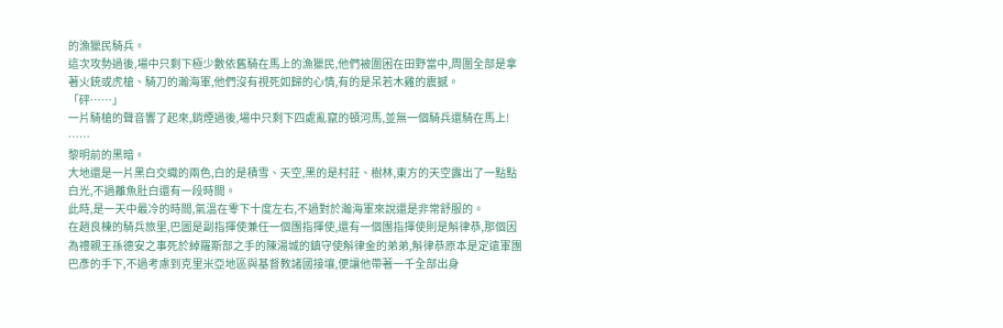的漁獵民騎兵。
這次攻勢過後,場中只剩下極少數依舊騎在馬上的漁獵民,他們被圍困在田野當中,周圍全部是拿著火銃或虎槍、騎刀的瀚海軍,他們沒有視死如歸的心情,有的是呆若木雞的震撼。
「砰……」
一片騎槍的聲音響了起來,銷煙過後,場中只剩下四處亂竄的頓河馬,並無一個騎兵還騎在馬上!
……
黎明前的黑暗。
大地還是一片黑白交織的兩色,白的是積雪、天空,黑的是村莊、樹林,東方的天空露出了一點點白光,不過離魚肚白還有一段時間。
此時,是一天中最冷的時間,氣溫在零下十度左右,不過對於瀚海軍來說還是非常舒服的。
在趙良棟的騎兵旅里,巴圖是副指揮使兼任一個團指揮使,還有一個團指揮使則是斛律恭,那個因為禮親王孫德安之事死於綽羅斯部之手的陳湯城的鎮守使斛律金的弟弟,斛律恭原本是定遠軍團巴彥的手下,不過考慮到克里米亞地區與基督教諸國接壤,便讓他帶著一千全部出身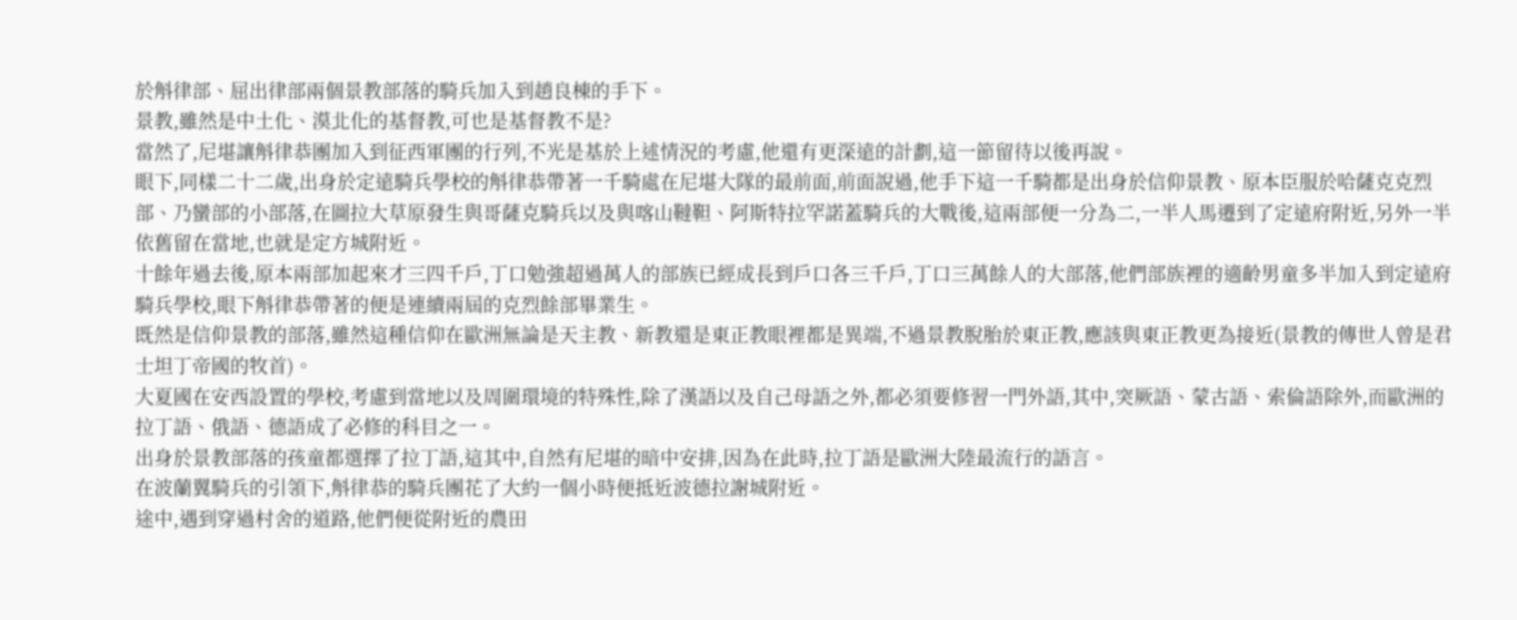於斛律部、屈出律部兩個景教部落的騎兵加入到趙良棟的手下。
景教,雖然是中土化、漠北化的基督教,可也是基督教不是?
當然了,尼堪讓斛律恭團加入到征西軍團的行列,不光是基於上述情況的考慮,他還有更深遠的計劃,這一節留待以後再說。
眼下,同樣二十二歲,出身於定遠騎兵學校的斛律恭帶著一千騎處在尼堪大隊的最前面,前面說過,他手下這一千騎都是出身於信仰景教、原本臣服於哈薩克克烈部、乃蠻部的小部落,在圖拉大草原發生與哥薩克騎兵以及與喀山韃靼、阿斯特拉罕諾蓋騎兵的大戰後,這兩部便一分為二,一半人馬遷到了定遠府附近,另外一半依舊留在當地,也就是定方城附近。
十餘年過去後,原本兩部加起來才三四千戶,丁口勉強超過萬人的部族已經成長到戶口各三千戶,丁口三萬餘人的大部落,他們部族裡的適齡男童多半加入到定遠府騎兵學校,眼下斛律恭帶著的便是連續兩屆的克烈餘部畢業生。
既然是信仰景教的部落,雖然這種信仰在歐洲無論是天主教、新教還是東正教眼裡都是異端,不過景教脫胎於東正教,應該與東正教更為接近(景教的傳世人曾是君士坦丁帝國的牧首)。
大夏國在安西設置的學校,考慮到當地以及周圍環境的特殊性,除了漢語以及自己母語之外,都必須要修習一門外語,其中,突厥語、蒙古語、索倫語除外,而歐洲的拉丁語、俄語、德語成了必修的科目之一。
出身於景教部落的孩童都選擇了拉丁語,這其中,自然有尼堪的暗中安排,因為在此時,拉丁語是歐洲大陸最流行的語言。
在波蘭翼騎兵的引領下,斛律恭的騎兵團花了大約一個小時便抵近波德拉謝城附近。
途中,遇到穿過村舍的道路,他們便從附近的農田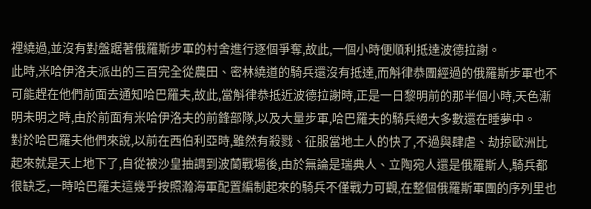裡繞過,並沒有對盤踞著俄羅斯步軍的村舍進行逐個爭奪,故此,一個小時便順利抵達波德拉謝。
此時,米哈伊洛夫派出的三百完全從農田、密林繞道的騎兵還沒有抵達,而斛律恭團經過的俄羅斯步軍也不可能趕在他們前面去通知哈巴羅夫,故此,當斛律恭抵近波德拉謝時,正是一日黎明前的那半個小時,天色漸明未明之時,由於前面有米哈伊洛夫的前鋒部隊,以及大量步軍,哈巴羅夫的騎兵絕大多數還在睡夢中。
對於哈巴羅夫他們來說,以前在西伯利亞時,雖然有殺戮、征服當地土人的快了,不過與肆虐、劫掠歐洲比起來就是天上地下了,自從被沙皇抽調到波蘭戰場後,由於無論是瑞典人、立陶宛人還是俄羅斯人,騎兵都很缺乏,一時哈巴羅夫這幾乎按照瀚海軍配置編制起來的騎兵不僅戰力可觀,在整個俄羅斯軍團的序列里也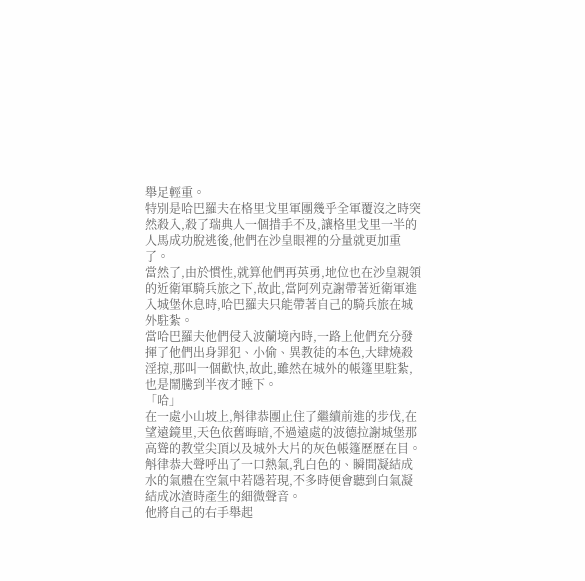舉足輕重。
特別是哈巴羅夫在格里戈里軍團幾乎全軍覆沒之時突然殺入,殺了瑞典人一個措手不及,讓格里戈里一半的人馬成功脫逃後,他們在沙皇眼裡的分量就更加重了。
當然了,由於慣性,就算他們再英勇,地位也在沙皇親領的近衛軍騎兵旅之下,故此,當阿列克謝帶著近衛軍進入城堡休息時,哈巴羅夫只能帶著自己的騎兵旅在城外駐紮。
當哈巴羅夫他們侵入波蘭境內時,一路上他們充分發揮了他們出身罪犯、小偷、異教徒的本色,大肆燒殺淫掠,那叫一個歡快,故此,雖然在城外的帳篷里駐紮,也是鬧騰到半夜才睡下。
「哈」
在一處小山坡上,斛律恭團止住了繼續前進的步伐,在望遠鏡里,天色依舊晦暗,不過遠處的波德拉謝城堡那高聳的教堂尖頂以及城外大片的灰色帳篷歷歷在目。
斛律恭大聲呼出了一口熱氣,乳白色的、瞬間凝結成水的氣體在空氣中若隱若現,不多時便會聽到白氣凝結成冰渣時產生的細微聲音。
他將自己的右手舉起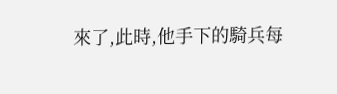來了,此時,他手下的騎兵每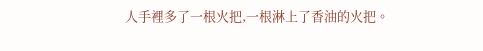人手裡多了一根火把,一根淋上了香油的火把。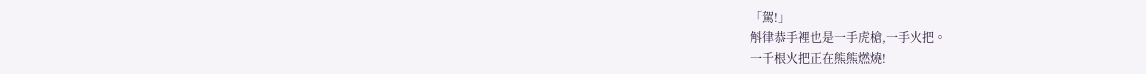「駕!」
斛律恭手裡也是一手虎槍,一手火把。
一千根火把正在熊熊燃燒!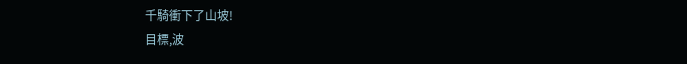千騎衝下了山坡!
目標,波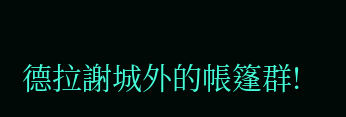德拉謝城外的帳篷群!